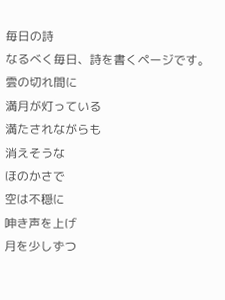毎日の詩
なるべく毎日、詩を書くページです。
雲の切れ間に
満月が灯っている
満たされながらも
消えそうな
ほのかさで
空は不穏に
呻き声を上げ
月を少しずつ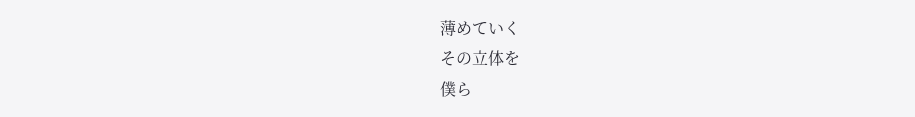薄めていく
その立体を
僕ら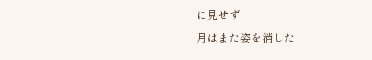に見せず
月はまた姿を消した